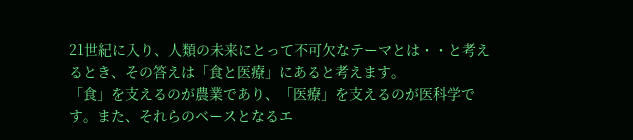21世紀に入り、人類の未来にとって不可欠なテーマとは・・と考えるとき、その答えは「食と医療」にあると考えます。
「食」を支えるのが農業であり、「医療」を支えるのが医科学です。また、それらのベースとなるエ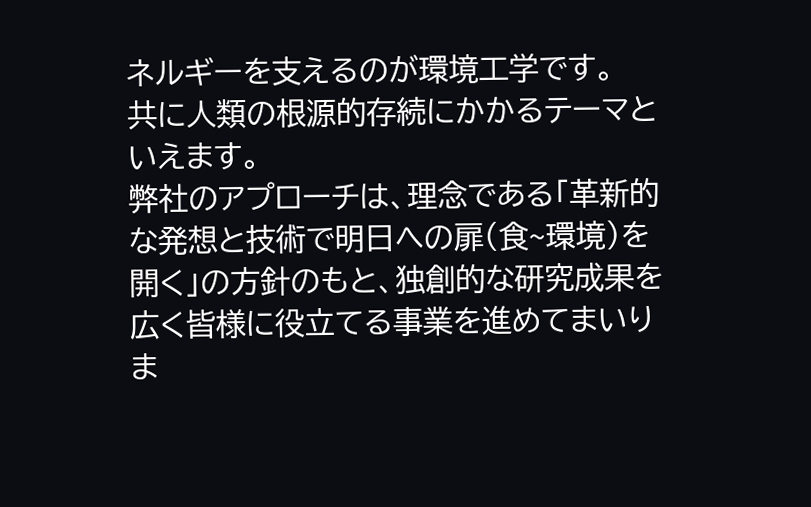ネルギーを支えるのが環境工学です。
共に人類の根源的存続にかかるテーマといえます。
弊社のアプローチは、理念である「革新的な発想と技術で明日への扉(食~環境)を開く」の方針のもと、独創的な研究成果を広く皆様に役立てる事業を進めてまいりま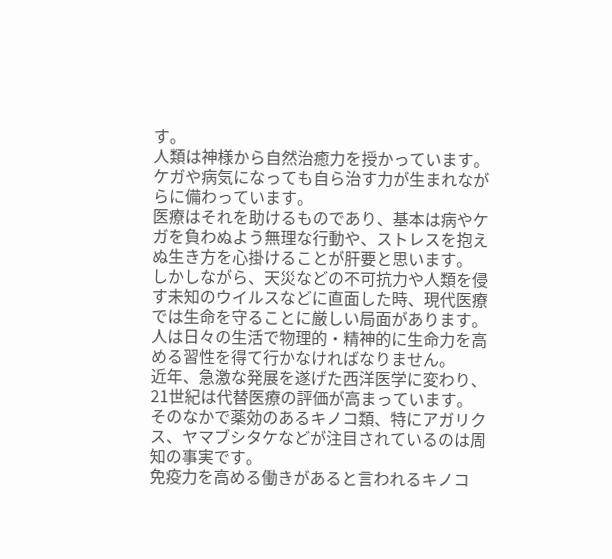す。
人類は神様から自然治癒力を授かっています。ケガや病気になっても自ら治す力が生まれながらに備わっています。
医療はそれを助けるものであり、基本は病やケガを負わぬよう無理な行動や、ストレスを抱えぬ生き方を心掛けることが肝要と思います。
しかしながら、天災などの不可抗力や人類を侵す未知のウイルスなどに直面した時、現代医療では生命を守ることに厳しい局面があります。
人は日々の生活で物理的・精神的に生命力を高める習性を得て行かなければなりません。
近年、急激な発展を遂げた西洋医学に変わり、21世紀は代替医療の評価が高まっています。
そのなかで薬効のあるキノコ類、特にアガリクス、ヤマブシタケなどが注目されているのは周知の事実です。
免疫力を高める働きがあると言われるキノコ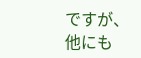ですが、他にも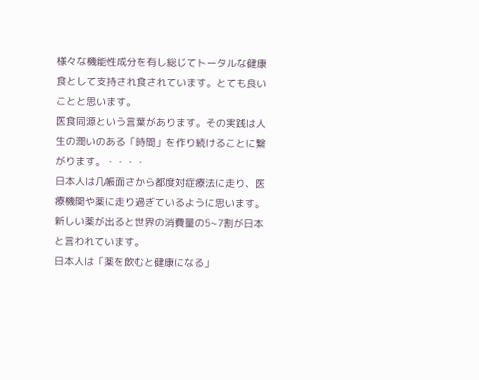様々な機能性成分を有し総じてトータルな健康食として支持され食されています。とても良いことと思います。
医食同源という言葉があります。その実践は人生の潤いのある「時間」を作り続けることに繋がります。・・・・
日本人は几帳面さから都度対症療法に走り、医療機関や薬に走り過ぎているように思います。 新しい薬が出ると世界の消費量の5~7割が日本と言われています。
日本人は「薬を飲むと健康になる」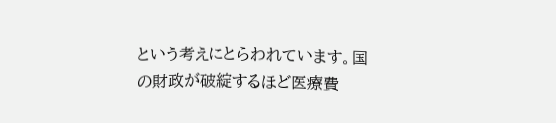という考えにとらわれています。国の財政が破綻するほど医療費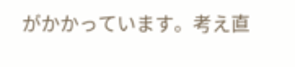がかかっています。考え直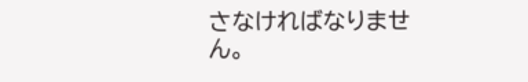さなければなりません。